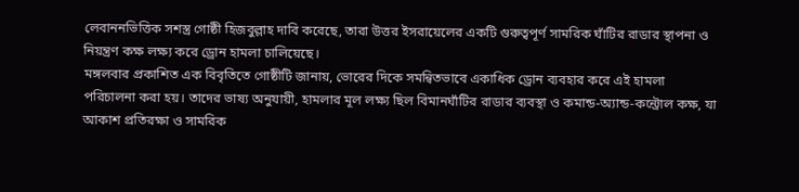লেবাননভিত্তিক সশস্ত্র গোষ্ঠী হিজবুল্লাহ দাবি করেছে, তারা উত্তর ইসরায়েলের একটি গুরুত্বপূর্ণ সামরিক ঘাঁটির রাডার স্থাপনা ও নিয়ন্ত্রণ কক্ষ লক্ষ্য করে ড্রোন হামলা চালিয়েছে।
মঙ্গলবার প্রকাশিত এক বিবৃতিতে গোষ্ঠীটি জানায়, ভোরের দিকে সমন্বিতভাবে একাধিক ড্রোন ব্যবহার করে এই হামলা পরিচালনা করা হয়। তাদের ভাষ্য অনুযায়ী, হামলার মূল লক্ষ্য ছিল বিমানঘাঁটির রাডার ব্যবস্থা ও কমান্ড-অ্যান্ড-কন্ট্রোল কক্ষ, যা আকাশ প্রতিরক্ষা ও সামরিক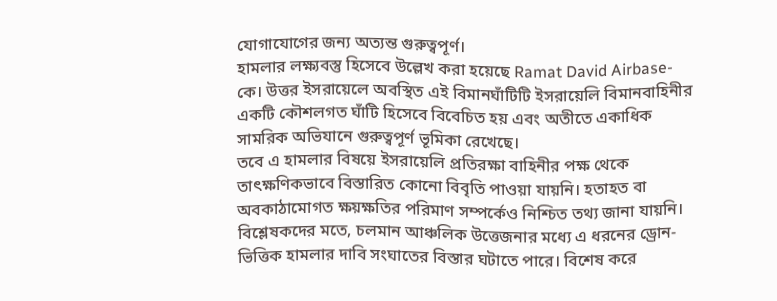যোগাযোগের জন্য অত্যন্ত গুরুত্বপূর্ণ।
হামলার লক্ষ্যবস্তু হিসেবে উল্লেখ করা হয়েছে Ramat David Airbase-কে। উত্তর ইসরায়েলে অবস্থিত এই বিমানঘাঁটিটি ইসরায়েলি বিমানবাহিনীর একটি কৌশলগত ঘাঁটি হিসেবে বিবেচিত হয় এবং অতীতে একাধিক সামরিক অভিযানে গুরুত্বপূর্ণ ভূমিকা রেখেছে।
তবে এ হামলার বিষয়ে ইসরায়েলি প্রতিরক্ষা বাহিনীর পক্ষ থেকে তাৎক্ষণিকভাবে বিস্তারিত কোনো বিবৃতি পাওয়া যায়নি। হতাহত বা অবকাঠামোগত ক্ষয়ক্ষতির পরিমাণ সম্পর্কেও নিশ্চিত তথ্য জানা যায়নি।
বিশ্লেষকদের মতে, চলমান আঞ্চলিক উত্তেজনার মধ্যে এ ধরনের ড্রোন-ভিত্তিক হামলার দাবি সংঘাতের বিস্তার ঘটাতে পারে। বিশেষ করে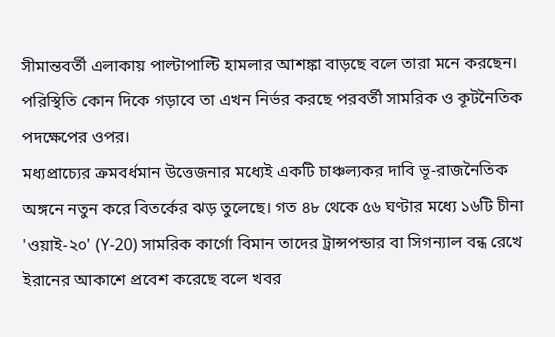সীমান্তবর্তী এলাকায় পাল্টাপাল্টি হামলার আশঙ্কা বাড়ছে বলে তারা মনে করছেন। পরিস্থিতি কোন দিকে গড়াবে তা এখন নির্ভর করছে পরবর্তী সামরিক ও কূটনৈতিক পদক্ষেপের ওপর।
মধ্যপ্রাচ্যের ক্রমবর্ধমান উত্তেজনার মধ্যেই একটি চাঞ্চল্যকর দাবি ভূ-রাজনৈতিক অঙ্গনে নতুন করে বিতর্কের ঝড় তুলেছে। গত ৪৮ থেকে ৫৬ ঘণ্টার মধ্যে ১৬টি চীনা 'ওয়াই-২০' (Y-20) সামরিক কার্গো বিমান তাদের ট্রান্সপন্ডার বা সিগন্যাল বন্ধ রেখে ইরানের আকাশে প্রবেশ করেছে বলে খবর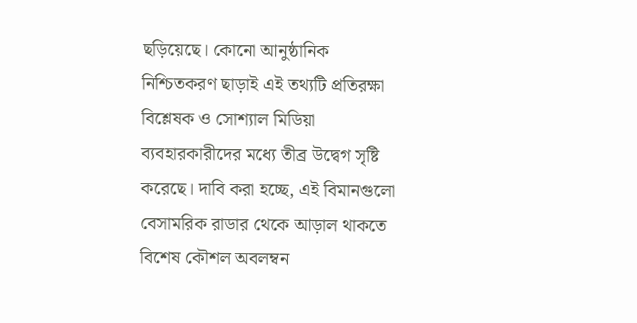ছড়িয়েছে। কোনো আনুষ্ঠানিক নিশ্চিতকরণ ছাড়াই এই তথ্যটি প্রতিরক্ষা বিশ্লেষক ও সোশ্যাল মিডিয়া ব্যবহারকারীদের মধ্যে তীব্র উদ্বেগ সৃষ্টি করেছে। দাবি করা হচ্ছে, এই বিমানগুলো বেসামরিক রাডার থেকে আড়াল থাকতে বিশেষ কৌশল অবলম্বন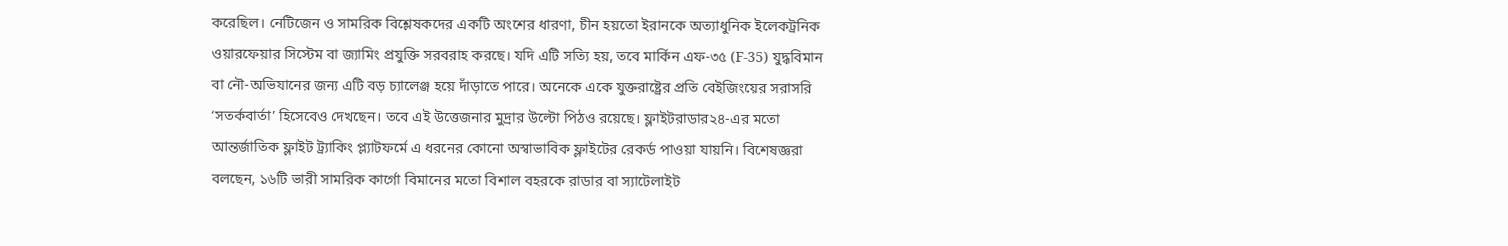করেছিল। নেটিজেন ও সামরিক বিশ্লেষকদের একটি অংশের ধারণা, চীন হয়তো ইরানকে অত্যাধুনিক ইলেকট্রনিক ওয়ারফেয়ার সিস্টেম বা জ্যামিং প্রযুক্তি সরবরাহ করছে। যদি এটি সত্যি হয়, তবে মার্কিন এফ-৩৫ (F-35) যুদ্ধবিমান বা নৌ-অভিযানের জন্য এটি বড় চ্যালেঞ্জ হয়ে দাঁড়াতে পারে। অনেকে একে যুক্তরাষ্ট্রের প্রতি বেইজিংয়ের সরাসরি ‘সতর্কবার্তা’ হিসেবেও দেখছেন। তবে এই উত্তেজনার মুদ্রার উল্টো পিঠও রয়েছে। ফ্লাইটরাডার২৪-এর মতো আন্তর্জাতিক ফ্লাইট ট্র্যাকিং প্ল্যাটফর্মে এ ধরনের কোনো অস্বাভাবিক ফ্লাইটের রেকর্ড পাওয়া যায়নি। বিশেষজ্ঞরা বলছেন, ১৬টি ভারী সামরিক কার্গো বিমানের মতো বিশাল বহরকে রাডার বা স্যাটেলাইট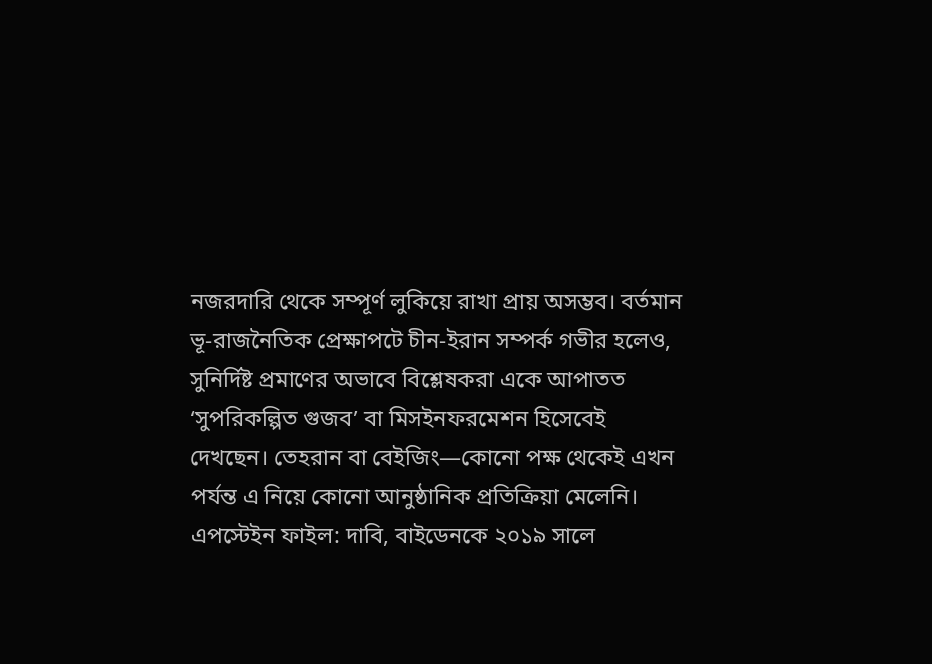নজরদারি থেকে সম্পূর্ণ লুকিয়ে রাখা প্রায় অসম্ভব। বর্তমান ভূ-রাজনৈতিক প্রেক্ষাপটে চীন-ইরান সম্পর্ক গভীর হলেও, সুনির্দিষ্ট প্রমাণের অভাবে বিশ্লেষকরা একে আপাতত ‘সুপরিকল্পিত গুজব’ বা মিসইনফরমেশন হিসেবেই দেখছেন। তেহরান বা বেইজিং—কোনো পক্ষ থেকেই এখন পর্যন্ত এ নিয়ে কোনো আনুষ্ঠানিক প্রতিক্রিয়া মেলেনি।
এপস্টেইন ফাইল: দাবি, বাইডেনকে ২০১৯ সালে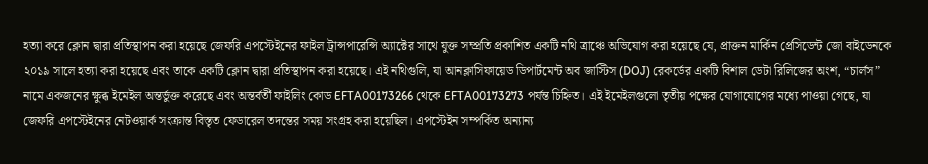হত্যা করে ক্লোন দ্বারা প্রতিস্থাপন করা হয়েছে জেফরি এপস্টেইনের ফাইল ট্রান্সপারেন্সি অ্যাক্টের সাথে যুক্ত সম্প্রতি প্রকাশিত একটি নথি ত্রাঞ্চে অভিযোগ করা হয়েছে যে, প্রাক্তন মার্কিন প্রেসিডেন্ট জো বাইডেনকে ২০১৯ সালে হত্যা করা হয়েছে এবং তাকে একটি ক্লোন দ্বারা প্রতিস্থাপন করা হয়েছে। এই নথিগুলি, যা আনক্লাসিফায়েড ডিপার্টমেন্ট অব জাস্টিস (DOJ) রেকর্ডের একটি বিশাল ডেটা রিলিজের অংশ, “চার্লস” নামে একজনের ক্ষুব্ধ ইমেইল অন্তর্ভুক্ত করেছে এবং অন্তর্বর্তী ফাইলিং কোড EFTA00173266 থেকে EFTA00173273 পর্যন্ত চিহ্নিত। এই ইমেইলগুলো তৃতীয় পক্ষের যোগাযোগের মধ্যে পাওয়া গেছে, যা জেফরি এপস্টেইনের নেটওয়ার্ক সংক্রান্ত বিস্তৃত ফেডারেল তদন্তের সময় সংগ্রহ করা হয়েছিল। এপস্টেইন সম্পর্কিত অন্যান্য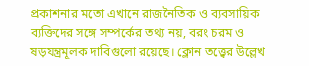প্রকাশনার মতো এখানে রাজনৈতিক ও ব্যবসায়িক ব্যক্তিদের সঙ্গে সম্পর্কের তথ্য নয়, বরং চরম ও ষড়যন্ত্রমূলক দাবিগুলো রয়েছে। ক্লোন তত্ত্বের উল্লেখ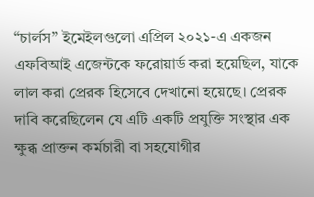“চার্লস” ইমেইলগুলো এপ্রিল ২০২১-এ একজন এফবিআই এজেন্টকে ফরোয়ার্ড করা হয়েছিল, যাকে লাল করা প্রেরক হিসেবে দেখানো হয়েছে। প্রেরক দাবি করেছিলেন যে এটি একটি প্রযুক্তি সংস্থার এক ক্ষুব্ধ প্রাক্তন কর্মচারী বা সহযোগীর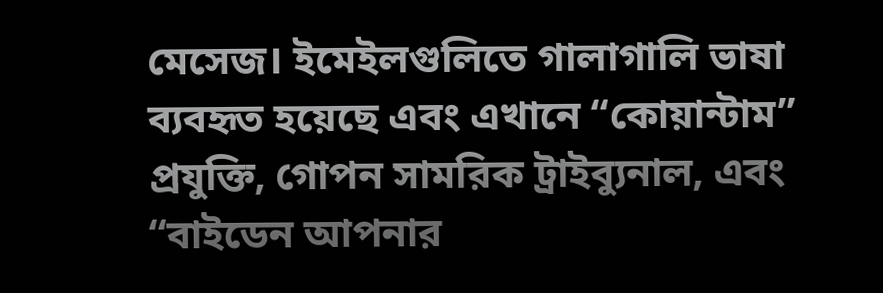মেসেজ। ইমেইলগুলিতে গালাগালি ভাষা ব্যবহৃত হয়েছে এবং এখানে “কোয়ান্টাম” প্রযুক্তি, গোপন সামরিক ট্রাইব্যুনাল, এবং “বাইডেন আপনার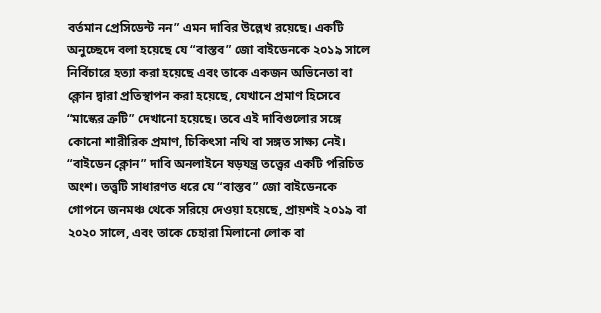বর্তমান প্রেসিডেন্ট নন” এমন দাবির উল্লেখ রয়েছে। একটি অনুচ্ছেদে বলা হয়েছে যে “বাস্তব” জো বাইডেনকে ২০১৯ সালে নির্বিচারে হত্যা করা হয়েছে এবং তাকে একজন অভিনেতা বা ক্লোন দ্বারা প্রতিস্থাপন করা হয়েছে, যেখানে প্রমাণ হিসেবে “মাস্কের ত্রুটি” দেখানো হয়েছে। তবে এই দাবিগুলোর সঙ্গে কোনো শারীরিক প্রমাণ, চিকিৎসা নথি বা সঙ্গত সাক্ষ্য নেই। “বাইডেন ক্লোন” দাবি অনলাইনে ষড়যন্ত্র তত্ত্বের একটি পরিচিত অংশ। তত্ত্বটি সাধারণত ধরে যে “বাস্তব” জো বাইডেনকে গোপনে জনমঞ্চ থেকে সরিয়ে দেওয়া হয়েছে, প্রায়শই ২০১৯ বা ২০২০ সালে, এবং তাকে চেহারা মিলানো লোক বা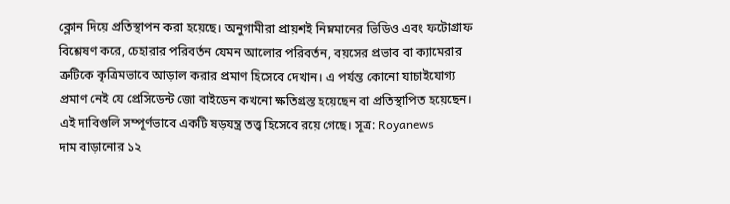ক্লোন দিয়ে প্রতিস্থাপন করা হয়েছে। অনুগামীরা প্রায়শই নিম্নমানের ভিডিও এবং ফটোগ্রাফ বিশ্লেষণ করে, চেহারার পরিবর্তন যেমন আলোর পরিবর্তন, বয়সের প্রভাব বা ক্যামেরার ত্রুটিকে কৃত্রিমভাবে আড়াল করার প্রমাণ হিসেবে দেখান। এ পর্যন্ত কোনো যাচাইযোগ্য প্রমাণ নেই যে প্রেসিডেন্ট জো বাইডেন কখনো ক্ষতিগ্রস্ত হয়েছেন বা প্রতিস্থাপিত হয়েছেন। এই দাবিগুলি সম্পূর্ণভাবে একটি ষড়যন্ত্র তত্ত্ব হিসেবে রয়ে গেছে। সূত্র: Royanews
দাম বাড়ানোর ১২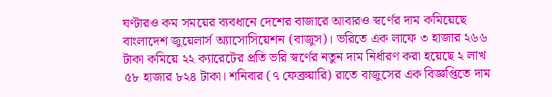ঘণ্টারও কম সময়ের ব্যবধানে দেশের বাজারে আবারও স্বর্ণের দাম কমিয়েছে বাংলাদেশ জুয়েলার্স অ্যাসোসিয়েশন (বাজুস)। ভরিতে এক লাফে ৩ হাজার ২৬৬ টাকা কমিয়ে ২২ ক্যারেটের প্রতি ভরি স্বর্ণের নতুন দাম নির্ধারণ করা হয়েছে ২ লাখ ৫৮ হাজার ৮২৪ টাকা। শনিবার (৭ ফেব্রুয়ারি) রাতে বাজুসের এক বিজ্ঞপ্তিতে দাম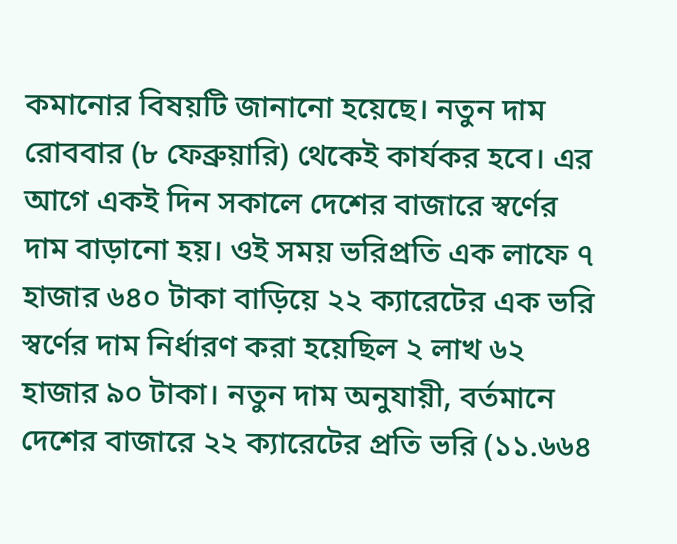কমানোর বিষয়টি জানানো হয়েছে। নতুন দাম রোববার (৮ ফেব্রুয়ারি) থেকেই কার্যকর হবে। এর আগে একই দিন সকালে দেশের বাজারে স্বর্ণের দাম বাড়ানো হয়। ওই সময় ভরিপ্রতি এক লাফে ৭ হাজার ৬৪০ টাকা বাড়িয়ে ২২ ক্যারেটের এক ভরি স্বর্ণের দাম নির্ধারণ করা হয়েছিল ২ লাখ ৬২ হাজার ৯০ টাকা। নতুন দাম অনুযায়ী, বর্তমানে দেশের বাজারে ২২ ক্যারেটের প্রতি ভরি (১১.৬৬৪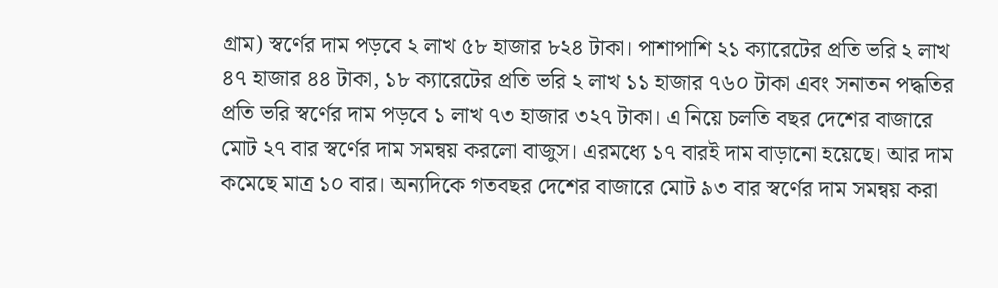গ্রাম) স্বর্ণের দাম পড়বে ২ লাখ ৫৮ হাজার ৮২৪ টাকা। পাশাপাশি ২১ ক্যারেটের প্রতি ভরি ২ লাখ ৪৭ হাজার ৪৪ টাকা, ১৮ ক্যারেটের প্রতি ভরি ২ লাখ ১১ হাজার ৭৬০ টাকা এবং সনাতন পদ্ধতির প্রতি ভরি স্বর্ণের দাম পড়বে ১ লাখ ৭৩ হাজার ৩২৭ টাকা। এ নিয়ে চলতি বছর দেশের বাজারে মোট ২৭ বার স্বর্ণের দাম সমন্বয় করলো বাজুস। এরমধ্যে ১৭ বারই দাম বাড়ানো হয়েছে। আর দাম কমেছে মাত্র ১০ বার। অন্যদিকে গতবছর দেশের বাজারে মোট ৯৩ বার স্বর্ণের দাম সমন্বয় করা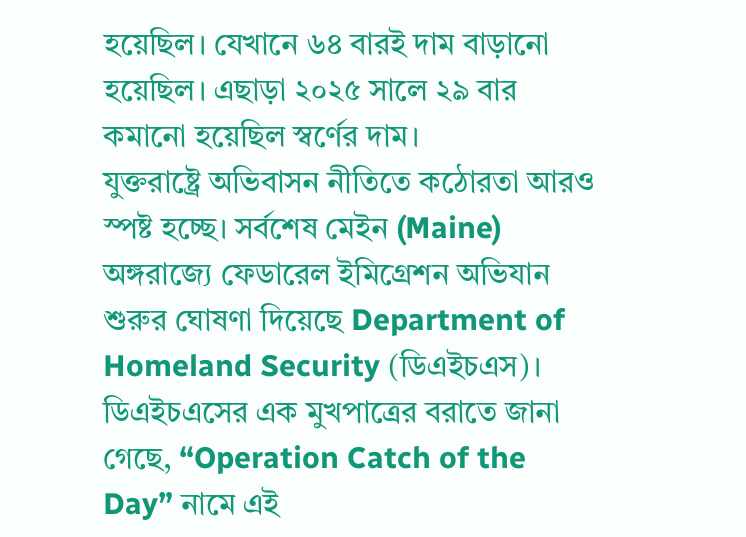হয়েছিল। যেখানে ৬৪ বারই দাম বাড়ানো হয়েছিল। এছাড়া ২০২৫ সালে ২৯ বার কমানো হয়েছিল স্বর্ণের দাম।
যুক্তরাষ্ট্রে অভিবাসন নীতিতে কঠোরতা আরও স্পষ্ট হচ্ছে। সর্বশেষ মেইন (Maine) অঙ্গরাজ্যে ফেডারেল ইমিগ্রেশন অভিযান শুরুর ঘোষণা দিয়েছে Department of Homeland Security (ডিএইচএস)। ডিএইচএসের এক মুখপাত্রের বরাতে জানা গেছে, “Operation Catch of the Day” নামে এই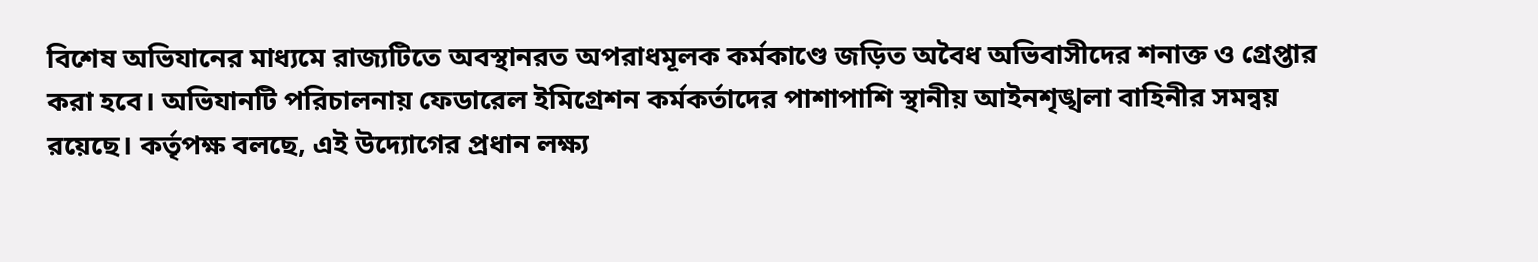বিশেষ অভিযানের মাধ্যমে রাজ্যটিতে অবস্থানরত অপরাধমূলক কর্মকাণ্ডে জড়িত অবৈধ অভিবাসীদের শনাক্ত ও গ্রেপ্তার করা হবে। অভিযানটি পরিচালনায় ফেডারেল ইমিগ্রেশন কর্মকর্তাদের পাশাপাশি স্থানীয় আইনশৃঙ্খলা বাহিনীর সমন্বয় রয়েছে। কর্তৃপক্ষ বলছে, এই উদ্যোগের প্রধান লক্ষ্য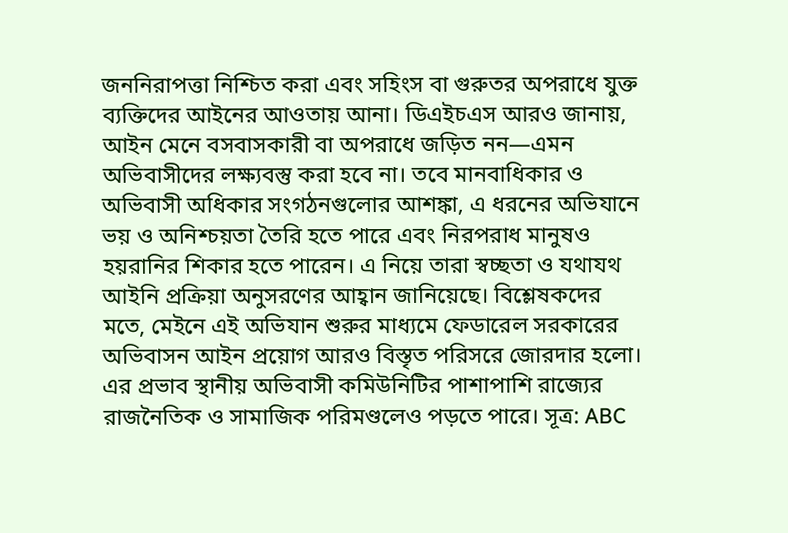জননিরাপত্তা নিশ্চিত করা এবং সহিংস বা গুরুতর অপরাধে যুক্ত ব্যক্তিদের আইনের আওতায় আনা। ডিএইচএস আরও জানায়, আইন মেনে বসবাসকারী বা অপরাধে জড়িত নন—এমন অভিবাসীদের লক্ষ্যবস্তু করা হবে না। তবে মানবাধিকার ও অভিবাসী অধিকার সংগঠনগুলোর আশঙ্কা, এ ধরনের অভিযানে ভয় ও অনিশ্চয়তা তৈরি হতে পারে এবং নিরপরাধ মানুষও হয়রানির শিকার হতে পারেন। এ নিয়ে তারা স্বচ্ছতা ও যথাযথ আইনি প্রক্রিয়া অনুসরণের আহ্বান জানিয়েছে। বিশ্লেষকদের মতে, মেইনে এই অভিযান শুরুর মাধ্যমে ফেডারেল সরকারের অভিবাসন আইন প্রয়োগ আরও বিস্তৃত পরিসরে জোরদার হলো। এর প্রভাব স্থানীয় অভিবাসী কমিউনিটির পাশাপাশি রাজ্যের রাজনৈতিক ও সামাজিক পরিমণ্ডলেও পড়তে পারে। সূত্র: ABC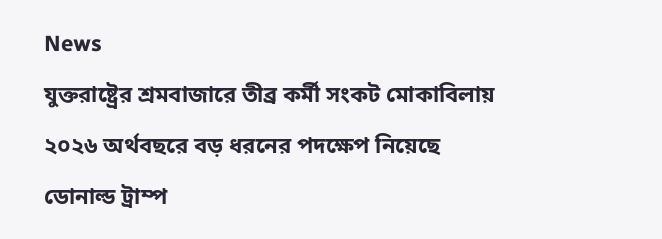News
যুক্তরাষ্ট্রের শ্রমবাজারে তীব্র কর্মী সংকট মোকাবিলায় ২০২৬ অর্থবছরে বড় ধরনের পদক্ষেপ নিয়েছে ডোনাল্ড ট্রাম্প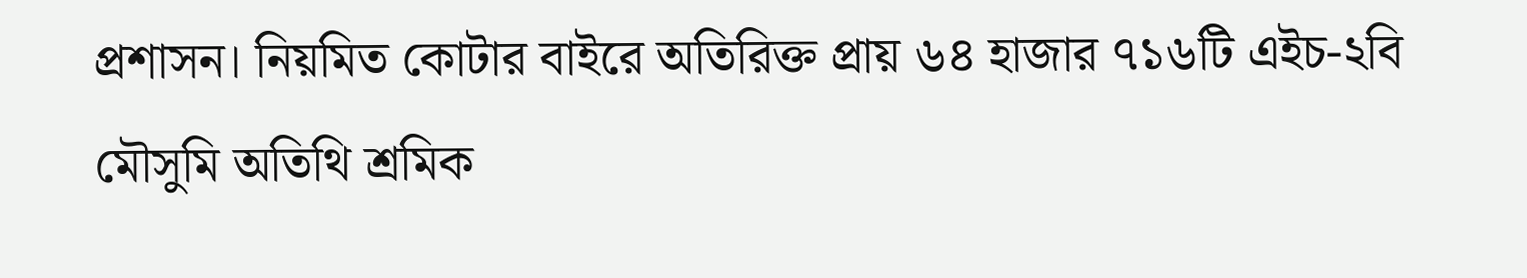প্রশাসন। নিয়মিত কোটার বাইরে অতিরিক্ত প্রায় ৬৪ হাজার ৭১৬টি এইচ-২বি মৌসুমি অতিথি শ্রমিক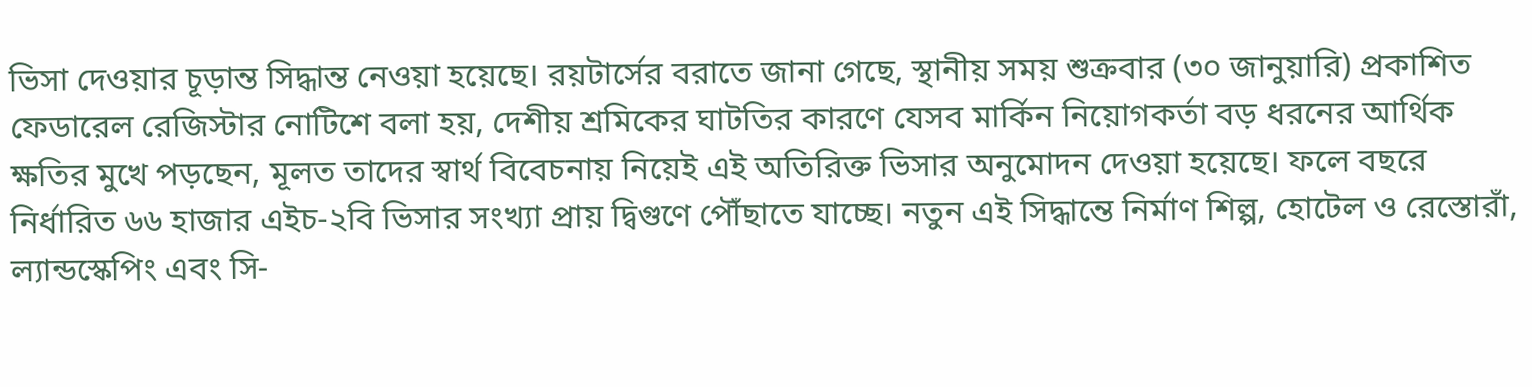ভিসা দেওয়ার চূড়ান্ত সিদ্ধান্ত নেওয়া হয়েছে। রয়টার্সের বরাতে জানা গেছে, স্থানীয় সময় শুক্রবার (৩০ জানুয়ারি) প্রকাশিত ফেডারেল রেজিস্টার নোটিশে বলা হয়, দেশীয় শ্রমিকের ঘাটতির কারণে যেসব মার্কিন নিয়োগকর্তা বড় ধরনের আর্থিক ক্ষতির মুখে পড়ছেন, মূলত তাদের স্বার্থ বিবেচনায় নিয়েই এই অতিরিক্ত ভিসার অনুমোদন দেওয়া হয়েছে। ফলে বছরে নির্ধারিত ৬৬ হাজার এইচ-২বি ভিসার সংখ্যা প্রায় দ্বিগুণে পৌঁছাতে যাচ্ছে। নতুন এই সিদ্ধান্তে নির্মাণ শিল্প, হোটেল ও রেস্তোরাঁ, ল্যান্ডস্কেপিং এবং সি-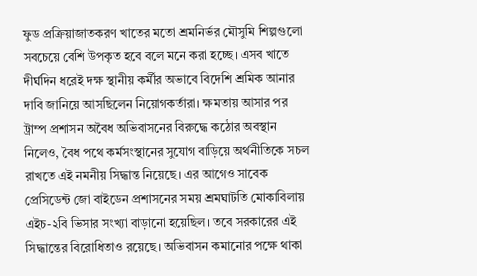ফুড প্রক্রিয়াজাতকরণ খাতের মতো শ্রমনির্ভর মৌসুমি শিল্পগুলো সবচেয়ে বেশি উপকৃত হবে বলে মনে করা হচ্ছে। এসব খাতে দীর্ঘদিন ধরেই দক্ষ স্থানীয় কর্মীর অভাবে বিদেশি শ্রমিক আনার দাবি জানিয়ে আসছিলেন নিয়োগকর্তারা। ক্ষমতায় আসার পর ট্রাম্প প্রশাসন অবৈধ অভিবাসনের বিরুদ্ধে কঠোর অবস্থান নিলেও, বৈধ পথে কর্মসংস্থানের সুযোগ বাড়িয়ে অর্থনীতিকে সচল রাখতে এই নমনীয় সিদ্ধান্ত নিয়েছে। এর আগেও সাবেক প্রেসিডেন্ট জো বাইডেন প্রশাসনের সময় শ্রমঘাটতি মোকাবিলায় এইচ-২বি ভিসার সংখ্যা বাড়ানো হয়েছিল। তবে সরকারের এই সিদ্ধান্তের বিরোধিতাও রয়েছে। অভিবাসন কমানোর পক্ষে থাকা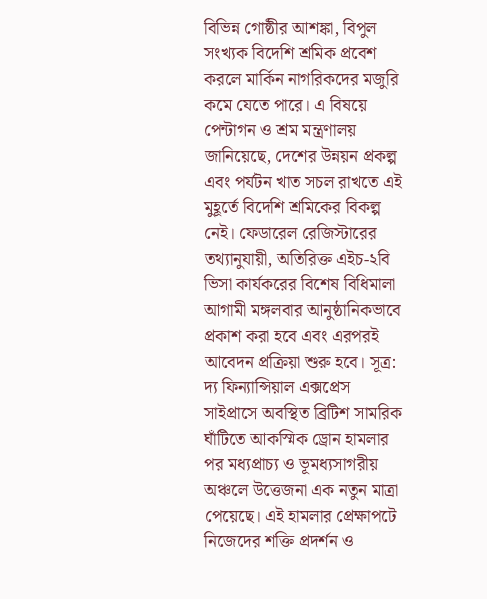বিভিন্ন গোষ্ঠীর আশঙ্কা, বিপুল সংখ্যক বিদেশি শ্রমিক প্রবেশ করলে মার্কিন নাগরিকদের মজুরি কমে যেতে পারে। এ বিষয়ে পেন্টাগন ও শ্রম মন্ত্রণালয় জানিয়েছে, দেশের উন্নয়ন প্রকল্প এবং পর্যটন খাত সচল রাখতে এই মুহূর্তে বিদেশি শ্রমিকের বিকল্প নেই। ফেডারেল রেজিস্টারের তথ্যানুযায়ী, অতিরিক্ত এইচ-২বি ভিসা কার্যকরের বিশেষ বিধিমালা আগামী মঙ্গলবার আনুষ্ঠানিকভাবে প্রকাশ করা হবে এবং এরপরই আবেদন প্রক্রিয়া শুরু হবে। সূত্র: দ্য ফিন্যান্সিয়াল এক্সপ্রেস
সাইপ্রাসে অবস্থিত ব্রিটিশ সামরিক ঘাঁটিতে আকস্মিক ড্রোন হামলার পর মধ্যপ্রাচ্য ও ভূমধ্যসাগরীয় অঞ্চলে উত্তেজনা এক নতুন মাত্রা পেয়েছে। এই হামলার প্রেক্ষাপটে নিজেদের শক্তি প্রদর্শন ও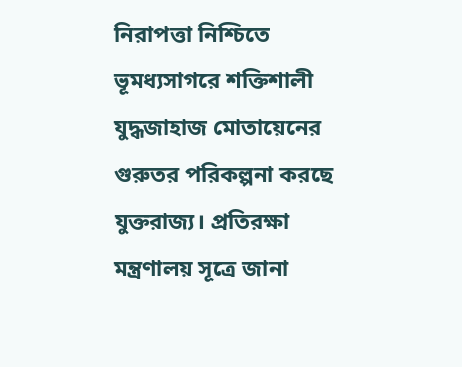নিরাপত্তা নিশ্চিতে ভূমধ্যসাগরে শক্তিশালী যুদ্ধজাহাজ মোতায়েনের গুরুতর পরিকল্পনা করছে যুক্তরাজ্য। প্রতিরক্ষা মন্ত্রণালয় সূত্রে জানা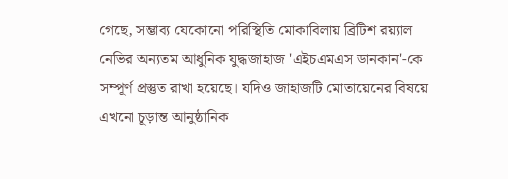গেছে, সম্ভাব্য যেকোনো পরিস্থিতি মোকাবিলায় ব্রিটিশ রয়্যাল নেভির অন্যতম আধুনিক যুদ্ধজাহাজ 'এইচএমএস ডানকান'-কে সম্পূর্ণ প্রস্তুত রাখা হয়েছে। যদিও জাহাজটি মোতায়েনের বিষয়ে এখনো চূড়ান্ত আনুষ্ঠানিক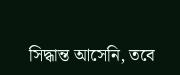সিদ্ধান্ত আসেনি, তবে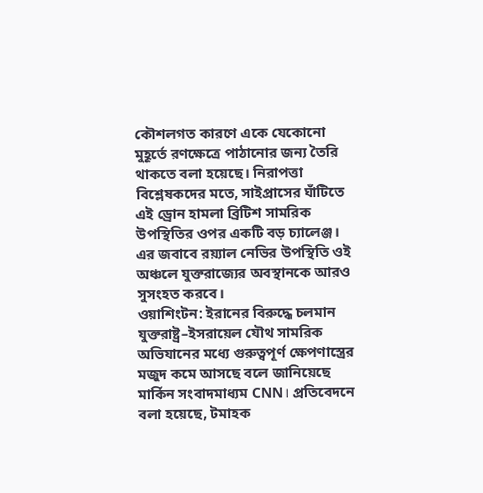কৌশলগত কারণে একে যেকোনো মুহূর্তে রণক্ষেত্রে পাঠানোর জন্য তৈরি থাকতে বলা হয়েছে। নিরাপত্তা বিশ্লেষকদের মতে, সাইপ্রাসের ঘাঁটিতে এই ড্রোন হামলা ব্রিটিশ সামরিক উপস্থিতির ওপর একটি বড় চ্যালেঞ্জ। এর জবাবে রয়্যাল নেভির উপস্থিতি ওই অঞ্চলে যুক্তরাজ্যের অবস্থানকে আরও সুসংহত করবে।
ওয়াশিংটন: ইরানের বিরুদ্ধে চলমান যুক্তরাষ্ট্র–ইসরায়েল যৌথ সামরিক অভিযানের মধ্যে গুরুত্বপূর্ণ ক্ষেপণাস্ত্রের মজুদ কমে আসছে বলে জানিয়েছে মার্কিন সংবাদমাধ্যম CNN। প্রতিবেদনে বলা হয়েছে, টমাহক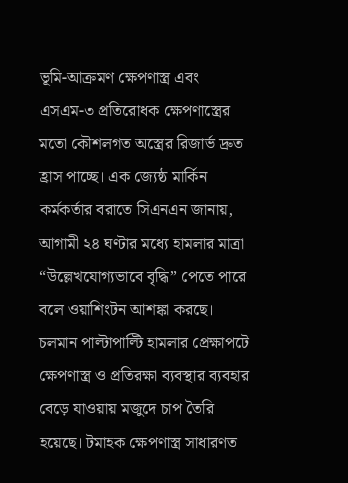ভূমি-আক্রমণ ক্ষেপণাস্ত্র এবং এসএম-৩ প্রতিরোধক ক্ষেপণাস্ত্রের মতো কৌশলগত অস্ত্রের রিজার্ভ দ্রুত হ্রাস পাচ্ছে। এক জ্যেষ্ঠ মার্কিন কর্মকর্তার বরাতে সিএনএন জানায়, আগামী ২৪ ঘণ্টার মধ্যে হামলার মাত্রা “উল্লেখযোগ্যভাবে বৃদ্ধি” পেতে পারে বলে ওয়াশিংটন আশঙ্কা করছে। চলমান পাল্টাপাল্টি হামলার প্রেক্ষাপটে ক্ষেপণাস্ত্র ও প্রতিরক্ষা ব্যবস্থার ব্যবহার বেড়ে যাওয়ায় মজুদে চাপ তৈরি হয়েছে। টমাহক ক্ষেপণাস্ত্র সাধারণত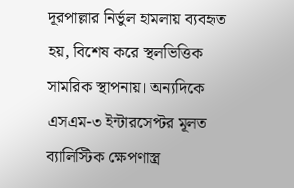দূরপাল্লার নির্ভুল হামলায় ব্যবহৃত হয়, বিশেষ করে স্থলভিত্তিক সামরিক স্থাপনায়। অন্যদিকে এসএম-৩ ইন্টারসেপ্টর মূলত ব্যালিস্টিক ক্ষেপণাস্ত্র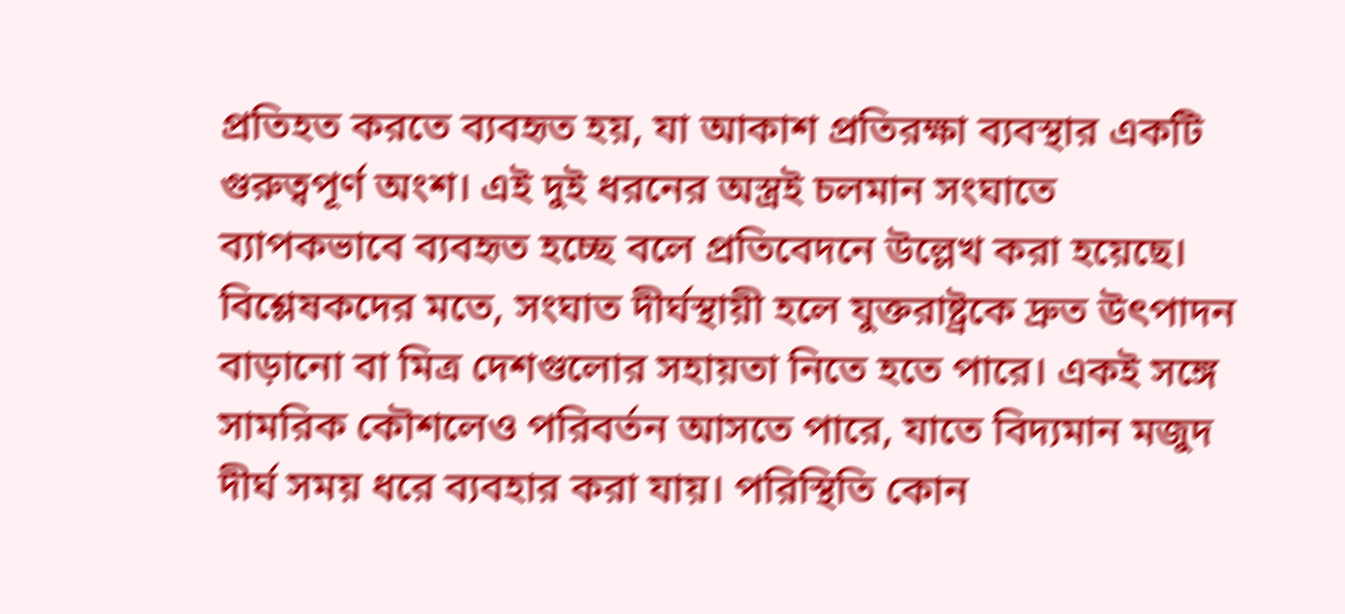প্রতিহত করতে ব্যবহৃত হয়, যা আকাশ প্রতিরক্ষা ব্যবস্থার একটি গুরুত্বপূর্ণ অংশ। এই দুই ধরনের অস্ত্রই চলমান সংঘাতে ব্যাপকভাবে ব্যবহৃত হচ্ছে বলে প্রতিবেদনে উল্লেখ করা হয়েছে। বিশ্লেষকদের মতে, সংঘাত দীর্ঘস্থায়ী হলে যুক্তরাষ্ট্রকে দ্রুত উৎপাদন বাড়ানো বা মিত্র দেশগুলোর সহায়তা নিতে হতে পারে। একই সঙ্গে সামরিক কৌশলেও পরিবর্তন আসতে পারে, যাতে বিদ্যমান মজুদ দীর্ঘ সময় ধরে ব্যবহার করা যায়। পরিস্থিতি কোন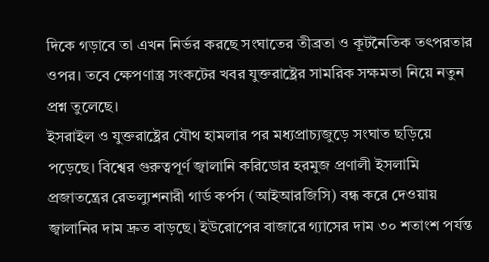দিকে গড়াবে তা এখন নির্ভর করছে সংঘাতের তীব্রতা ও কূটনৈতিক তৎপরতার ওপর। তবে ক্ষেপণাস্ত্র সংকটের খবর যুক্তরাষ্ট্রের সামরিক সক্ষমতা নিয়ে নতুন প্রশ্ন তুলেছে।
ইসরাইল ও যুক্তরাষ্ট্রের যৌথ হামলার পর মধ্যপ্রাচ্যজুড়ে সংঘাত ছড়িয়ে পড়েছে। বিশ্বের গুরুত্বপূর্ণ জ্বালানি করিডোর হরমুজ প্রণালী ইসলামি প্রজাতন্ত্রের রেভল্যুশনারী গার্ড কর্পস (আইআরজিসি) বন্ধ করে দেওয়ায় জ্বালানির দাম দ্রুত বাড়ছে। ইউরোপের বাজারে গ্যাসের দাম ৩০ শতাংশ পর্যন্ত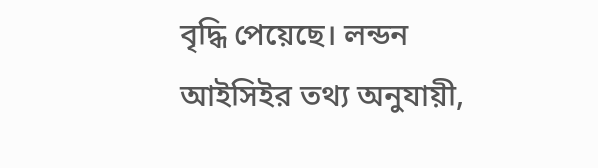বৃদ্ধি পেয়েছে। লন্ডন আইসিইর তথ্য অনুযায়ী,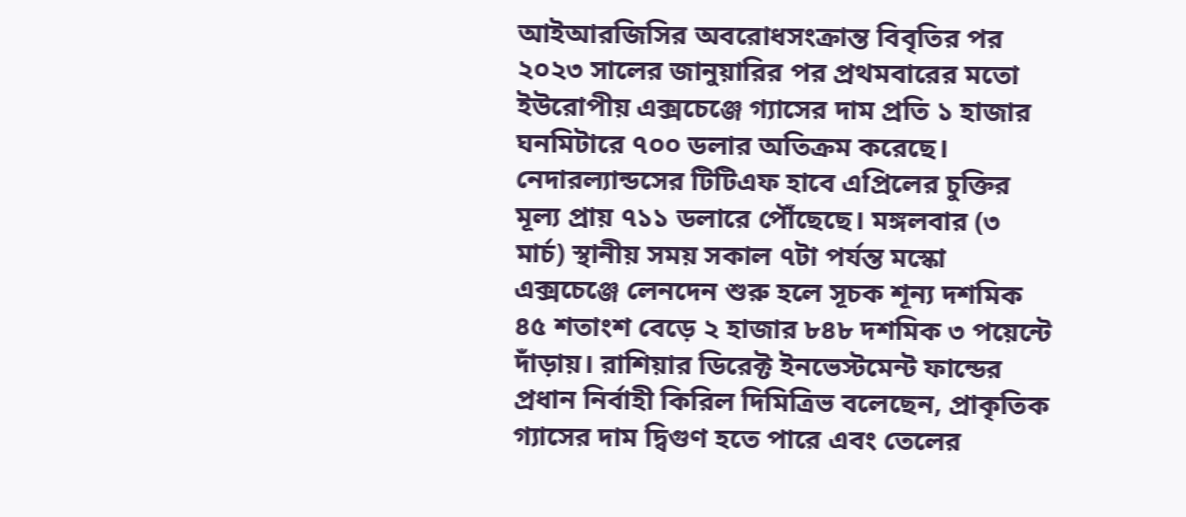আইআরজিসির অবরোধসংক্রান্ত বিবৃতির পর ২০২৩ সালের জানুয়ারির পর প্রথমবারের মতো ইউরোপীয় এক্সচেঞ্জে গ্যাসের দাম প্রতি ১ হাজার ঘনমিটারে ৭০০ ডলার অতিক্রম করেছে। নেদারল্যান্ডসের টিটিএফ হাবে এপ্রিলের চুক্তির মূল্য প্রায় ৭১১ ডলারে পৌঁছেছে। মঙ্গলবার (৩ মার্চ) স্থানীয় সময় সকাল ৭টা পর্যন্ত মস্কো এক্সচেঞ্জে লেনদেন শুরু হলে সূচক শূন্য দশমিক ৪৫ শতাংশ বেড়ে ২ হাজার ৮৪৮ দশমিক ৩ পয়েন্টে দাঁড়ায়। রাশিয়ার ডিরেক্ট ইনভেস্টমেন্ট ফান্ডের প্রধান নির্বাহী কিরিল দিমিত্রিভ বলেছেন, প্রাকৃতিক গ্যাসের দাম দ্বিগুণ হতে পারে এবং তেলের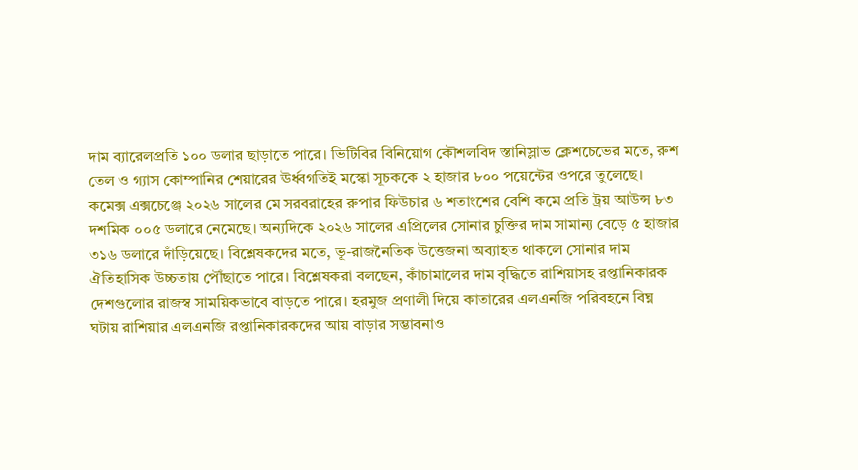দাম ব্যারেলপ্রতি ১০০ ডলার ছাড়াতে পারে। ভিটিবির বিনিয়োগ কৌশলবিদ স্তানিস্লাভ ক্লেশচেভের মতে, রুশ তেল ও গ্যাস কোম্পানির শেয়ারের ঊর্ধ্বগতিই মস্কো সূচককে ২ হাজার ৮০০ পয়েন্টের ওপরে তুলেছে। কমেক্স এক্সচেঞ্জে ২০২৬ সালের মে সরবরাহের রুপার ফিউচার ৬ শতাংশের বেশি কমে প্রতি ট্রয় আউন্স ৮৩ দশমিক ০০৫ ডলারে নেমেছে। অন্যদিকে ২০২৬ সালের এপ্রিলের সোনার চুক্তির দাম সামান্য বেড়ে ৫ হাজার ৩১৬ ডলারে দাঁড়িয়েছে। বিশ্লেষকদের মতে, ভূ-রাজনৈতিক উত্তেজনা অব্যাহত থাকলে সোনার দাম ঐতিহাসিক উচ্চতায় পৌঁছাতে পারে। বিশ্লেষকরা বলছেন, কাঁচামালের দাম বৃদ্ধিতে রাশিয়াসহ রপ্তানিকারক দেশগুলোর রাজস্ব সাময়িকভাবে বাড়তে পারে। হরমুজ প্রণালী দিয়ে কাতারের এলএনজি পরিবহনে বিঘ্ন ঘটায় রাশিয়ার এলএনজি রপ্তানিকারকদের আয় বাড়ার সম্ভাবনাও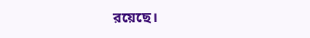রয়েছে।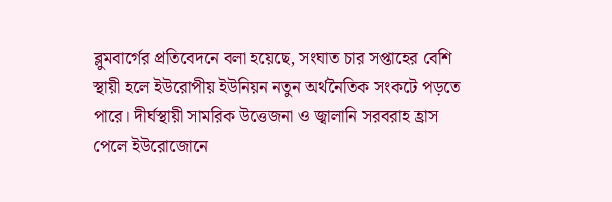ব্লুমবার্গের প্রতিবেদনে বলা হয়েছে, সংঘাত চার সপ্তাহের বেশি স্থায়ী হলে ইউরোপীয় ইউনিয়ন নতুন অর্থনৈতিক সংকটে পড়তে পারে। দীর্ঘস্থায়ী সামরিক উত্তেজনা ও জ্বালানি সরবরাহ হ্রাস পেলে ইউরোজোনে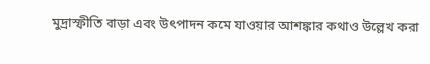মুদ্রাস্ফীতি বাড়া এবং উৎপাদন কমে যাওয়ার আশঙ্কার কথাও উল্লেখ করা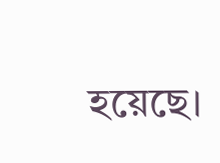হয়েছে।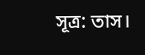সূত্র: তাস।